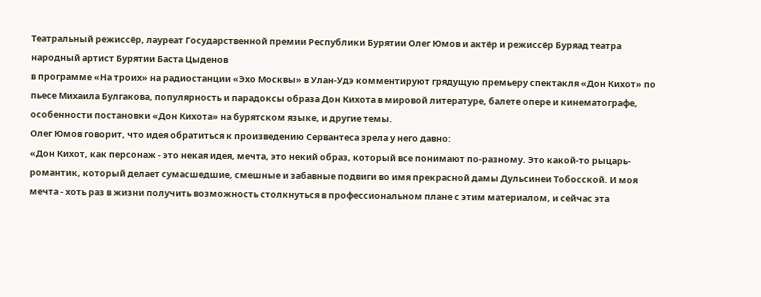Театральный режиссёр, лауреат Государственной премии Республики Бурятии Олег Юмов и актёр и режиссёр Буряад театра народный артист Бурятии Баста Цыденов
в программе «На троих» на радиостанции «Эхо Москвы» в Улан-Удэ комментируют грядущую премьеру спектакля «Дон Кихот» по пьесе Михаила Булгакова, популярность и парадоксы образа Дон Кихота в мировой литературе, балете опере и кинематографе, особенности постановки «Дон Кихота» на бурятском языке, и другие темы.
Олег Юмов говорит, что идея обратиться к произведению Сервантеса зрела у него давно:
«Дон Кихот, как персонаж - это некая идея, мечта, это некий образ, который все понимают по-разному. Это какой-то рыцарь- романтик, который делает сумасшедшие, смешные и забавные подвиги во имя прекрасной дамы Дульсинеи Тобосской. И моя мечта - хоть раз в жизни получить возможность столкнуться в профессиональном плане с этим материалом, и сейчас эта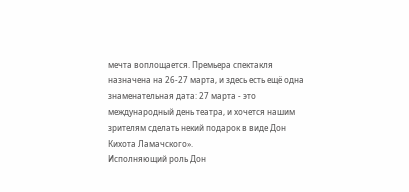мечта воплощается. Премьера спектакля назначена на 26-27 марта, и здесь есть ещё одна знаменательная дата: 27 марта - это международный день театра, и хочется нашим зрителям сделать некий подарок в виде Дон Кихота Ламачского».
Исполняющий роль Дон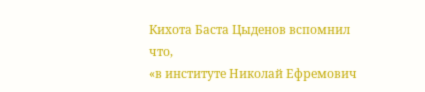Кихота Баста Цыденов вспомнил что,
«в институте Николай Ефремович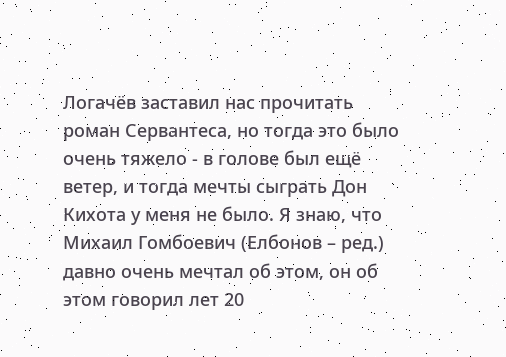Логачёв заставил нас прочитать роман Сервантеса, но тогда это было очень тяжело - в голове был ещё ветер, и тогда мечты сыграть Дон Кихота у меня не было. Я знаю, что Михаил Гомбоевич (Елбонов – ред.) давно очень мечтал об этом, он об этом говорил лет 20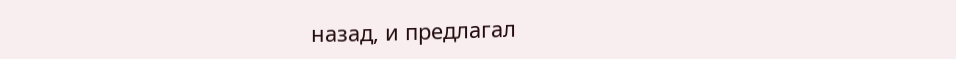назад, и предлагал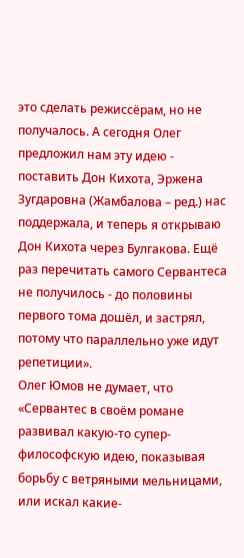это сделать режиссёрам, но не получалось. А сегодня Олег предложил нам эту идею - поставить Дон Кихота, Эржена Зугдаровна (Жамбалова – ред.) нас поддержала, и теперь я открываю Дон Кихота через Булгакова. Ещё раз перечитать самого Сервантеса не получилось - до половины первого тома дошёл, и застрял, потому что параллельно уже идут репетиции».
Олег Юмов не думает, что
«Сервантес в своём романе развивал какую-то супер-философскую идею, показывая борьбу с ветряными мельницами, или искал какие-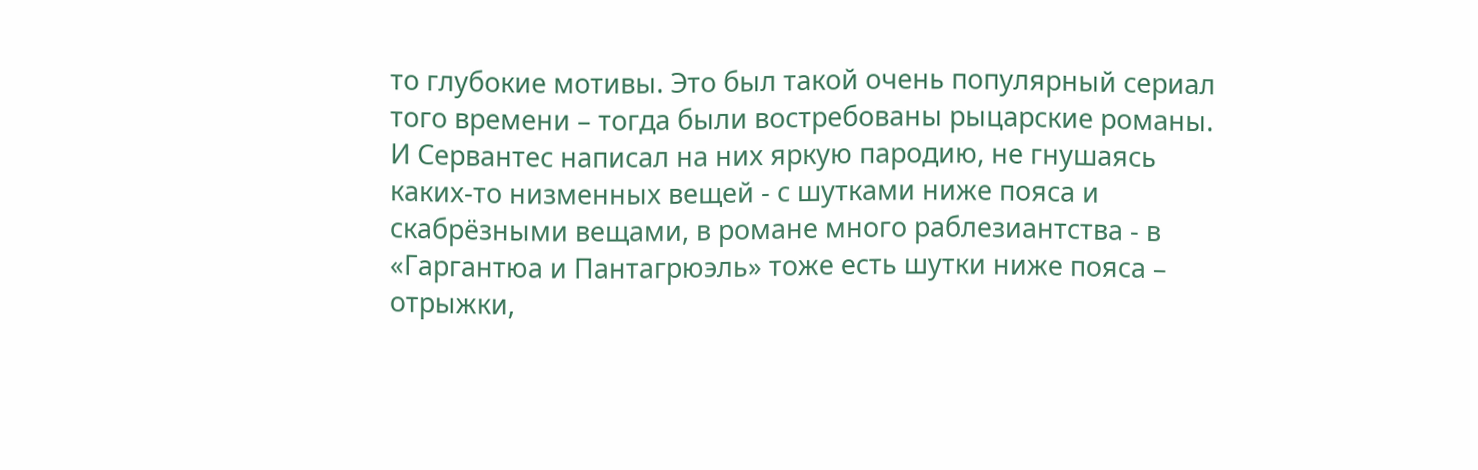то глубокие мотивы. Это был такой очень популярный сериал того времени – тогда были востребованы рыцарские романы. И Сервантес написал на них яркую пародию, не гнушаясь каких-то низменных вещей - с шутками ниже пояса и скабрёзными вещами, в романе много раблезиантства - в «Гаргантюа и Пантагрюэль» тоже есть шутки ниже пояса – отрыжки,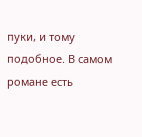пуки, и тому подобное. В самом романе есть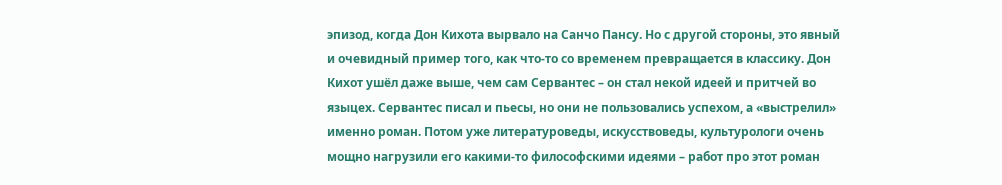эпизод, когда Дон Кихота вырвало на Санчо Пансу. Но с другой стороны, это явный и очевидный пример того, как что-то со временем превращается в классику. Дон Кихот ушёл даже выше, чем сам Сервантес – он стал некой идеей и притчей во языцех. Сервантес писал и пьесы, но они не пользовались успехом, а «выстрелил» именно роман. Потом уже литературоведы, искусствоведы, культурологи очень мощно нагрузили его какими-то философскими идеями – работ про этот роман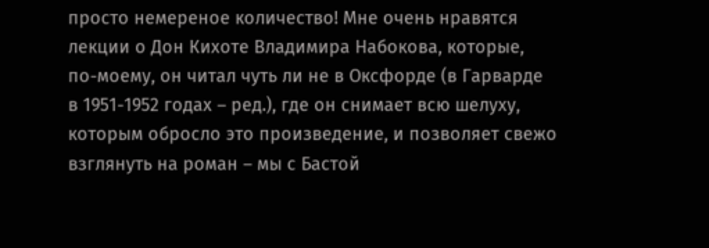просто немереное количество! Мне очень нравятся лекции о Дон Кихоте Владимира Набокова, которые, по-моему, он читал чуть ли не в Оксфорде (в Гарварде в 1951-1952 годах – ред.), где он снимает всю шелуху, которым обросло это произведение, и позволяет свежо взглянуть на роман – мы с Бастой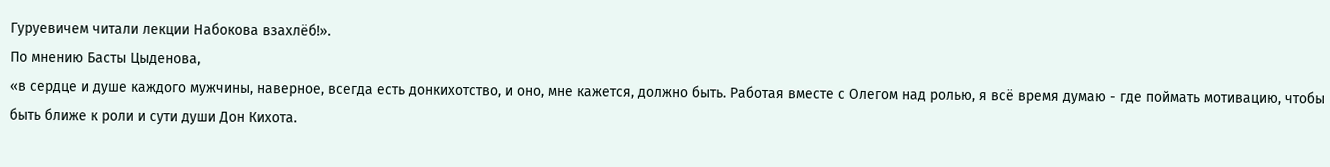Гуруевичем читали лекции Набокова взахлёб!».
По мнению Басты Цыденова,
«в сердце и душе каждого мужчины, наверное, всегда есть донкихотство, и оно, мне кажется, должно быть. Работая вместе с Олегом над ролью, я всё время думаю - где поймать мотивацию, чтобы быть ближе к роли и сути души Дон Кихота.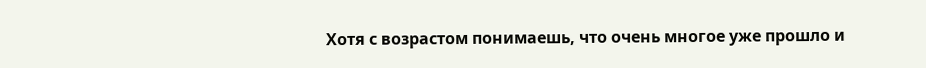Хотя с возрастом понимаешь, что очень многое уже прошло и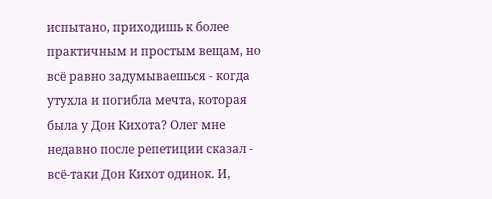испытано, приходишь к более практичным и простым вещам, но всё равно задумываешься - когда утухла и погибла мечта, которая была у Дон Кихота? Олег мне недавно после репетиции сказал - всё-таки Дон Кихот одинок. И,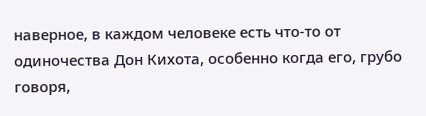наверное, в каждом человеке есть что-то от одиночества Дон Кихота, особенно когда его, грубо говоря,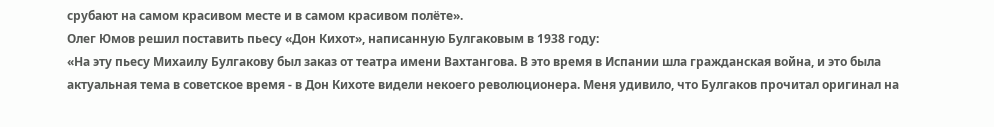срубают на самом красивом месте и в самом красивом полёте».
Олег Юмов решил поставить пьесу «Дон Кихот», написанную Булгаковым в 1938 году:
«На эту пьесу Михаилу Булгакову был заказ от театра имени Вахтангова. В это время в Испании шла гражданская война, и это была актуальная тема в советское время - в Дон Кихоте видели некоего революционера. Меня удивило, что Булгаков прочитал оригинал на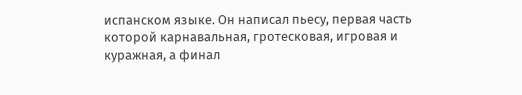испанском языке. Он написал пьесу, первая часть которой карнавальная, гротесковая, игровая и куражная, а финал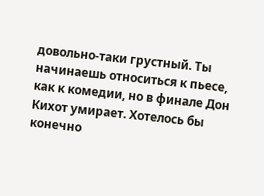довольно-таки грустный. Ты начинаешь относиться к пьесе, как к комедии, но в финале Дон Кихот умирает. Хотелось бы конечно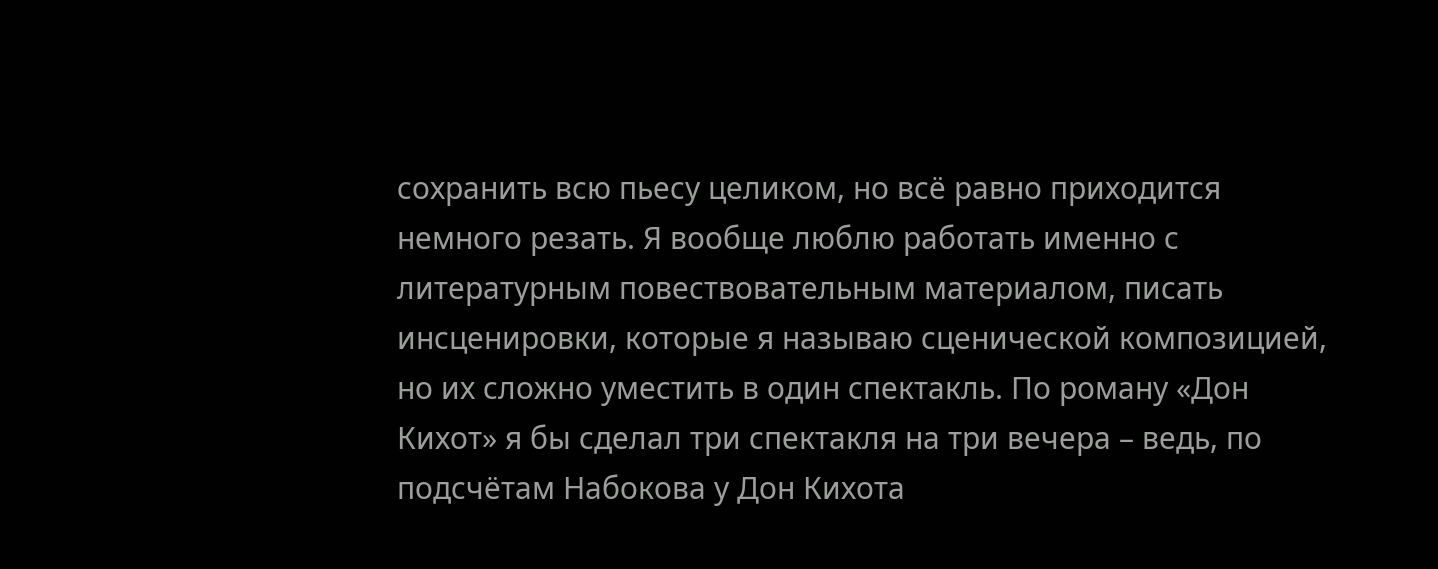сохранить всю пьесу целиком, но всё равно приходится немного резать. Я вообще люблю работать именно с литературным повествовательным материалом, писать инсценировки, которые я называю сценической композицией, но их сложно уместить в один спектакль. По роману «Дон Кихот» я бы сделал три спектакля на три вечера – ведь, по подсчётам Набокова у Дон Кихота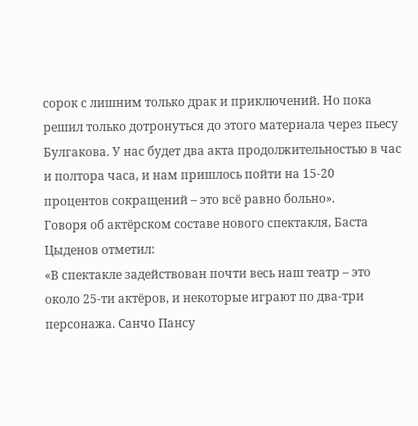сорок с лишним только драк и приключений. Но пока решил только дотронуться до этого материала через пьесу Булгакова. У нас будет два акта продолжительностью в час и полтора часа, и нам пришлось пойти на 15-20 процентов сокращений – это всё равно больно».
Говоря об актёрском составе нового спектакля, Баста Цыденов отметил:
«В спектакле задействован почти весь наш театр – это около 25-ти актёров, и некоторые играют по два-три персонажа. Санчо Пансу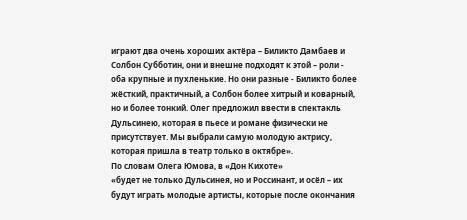играют два очень хороших актёра – Биликто Дамбаев и Солбон Субботин, они и внешне подходят к этой – роли - оба крупные и пухленькие. Но они разные - Биликто более жёсткий, практичный, а Солбон более хитрый и коварный, но и более тонкий. Олег предложил ввести в спектакль Дульсинею, которая в пьесе и романе физически не присутствует. Мы выбрали самую молодую актрису, которая пришла в театр только в октябре».
По словам Олега Юмова, в «Дон Кихоте»
«будет не только Дульсинея, но и Россинант, и осёл – их будут играть молодые артисты, которые после окончания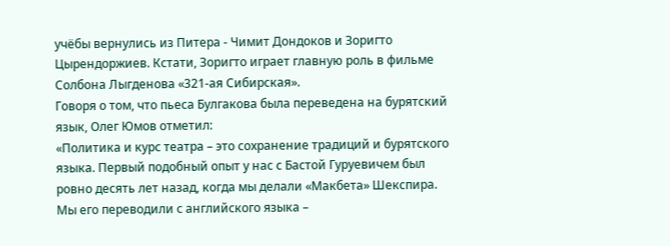учёбы вернулись из Питера - Чимит Дондоков и Зоригто Цырендоржиев. Кстати, Зоригто играет главную роль в фильме Солбона Лыгденова «321-ая Сибирская».
Говоря о том, что пьеса Булгакова была переведена на бурятский язык, Олег Юмов отметил:
«Политика и курс театра – это сохранение традиций и бурятского языка. Первый подобный опыт у нас с Бастой Гуруевичем был ровно десять лет назад, когда мы делали «Макбета» Шекспира. Мы его переводили с английского языка –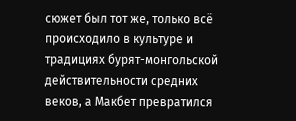сюжет был тот же, только всё происходило в культуре и традициях бурят-монгольской действительности средних веков, а Макбет превратился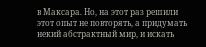в Максара. Но, на этот раз решили этот опыт не повторять, а придумать некий абстрактный мир, и искать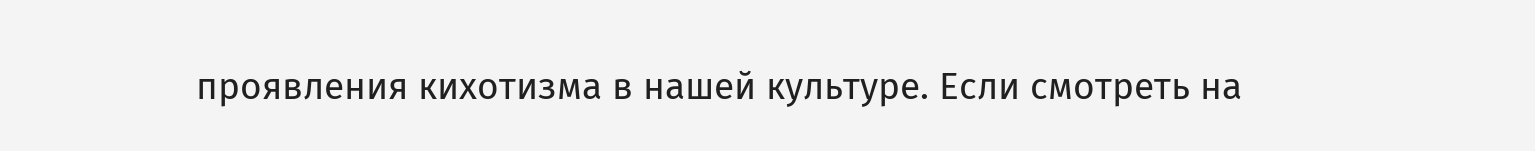проявления кихотизма в нашей культуре. Если смотреть на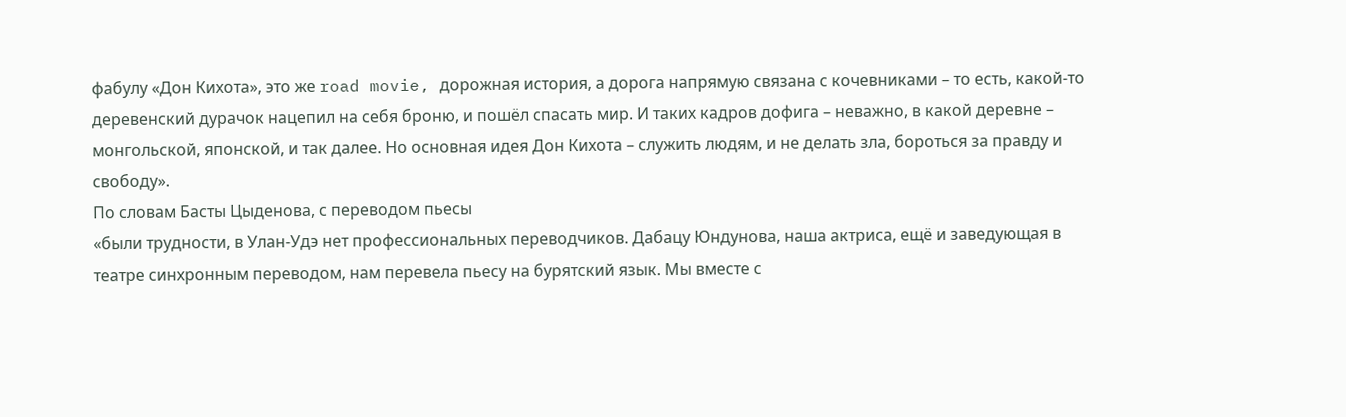фабулу «Дон Кихота», это же road movie, дорожная история, а дорога напрямую связана с кочевниками – то есть, какой-то деревенский дурачок нацепил на себя броню, и пошёл спасать мир. И таких кадров дофига – неважно, в какой деревне – монгольской, японской, и так далее. Но основная идея Дон Кихота – служить людям, и не делать зла, бороться за правду и свободу».
По словам Басты Цыденова, с переводом пьесы
«были трудности, в Улан-Удэ нет профессиональных переводчиков. Дабацу Юндунова, наша актриса, ещё и заведующая в театре синхронным переводом, нам перевела пьесу на бурятский язык. Мы вместе с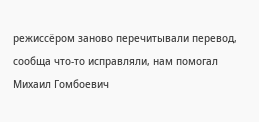режиссёром заново перечитывали перевод, сообща что-то исправляли, нам помогал Михаил Гомбоевич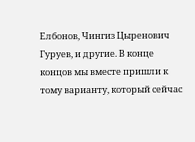Елбонов, Чингиз Цыренович Гуруев, и другие. В конце концов мы вместе пришли к тому варианту, который сейчас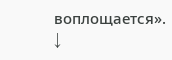воплощается».
↓